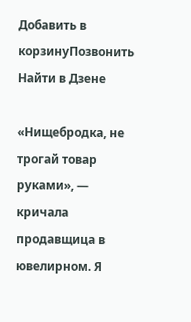Добавить в корзинуПозвонить
Найти в Дзене

«Нищебродка, не трогай товар руками», — кричала продавщица в ювелирном. Я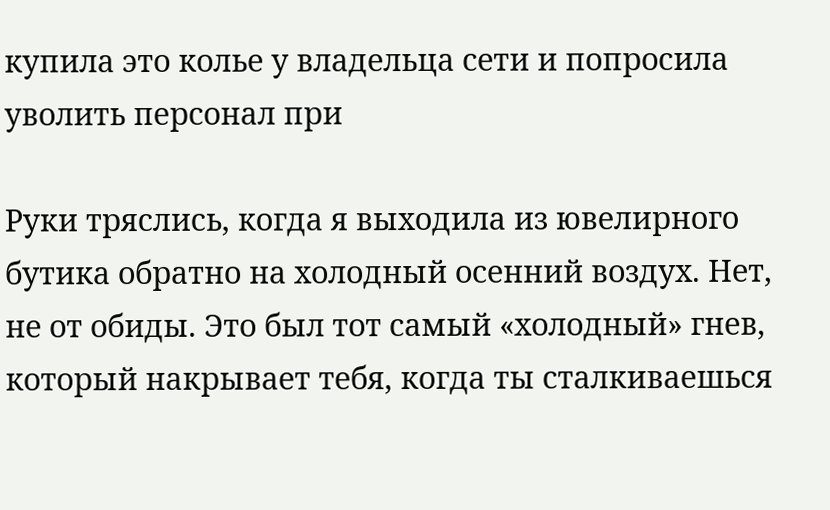купила это колье у владельца сети и попросила уволить персонал при

Руки тряслись, когда я выходила из ювелирного бутика обратно на холодный осенний воздух. Нет, не от обиды. Это был тот самый «холодный» гнев, который накрывает тебя, когда ты сталкиваешься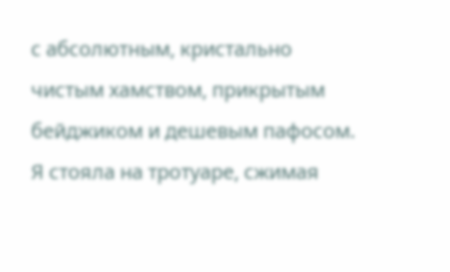с абсолютным, кристально чистым хамством, прикрытым бейджиком и дешевым пафосом. Я стояла на тротуаре, сжимая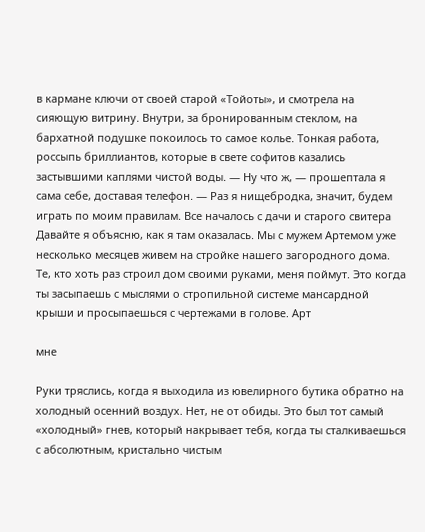в кармане ключи от своей старой «Тойоты», и смотрела на сияющую витрину. Внутри, за бронированным стеклом, на бархатной подушке покоилось то самое колье. Тонкая работа, россыпь бриллиантов, которые в свете софитов казались застывшими каплями чистой воды. — Ну что ж, — прошептала я сама себе, доставая телефон. — Раз я нищебродка, значит, будем играть по моим правилам. Все началось с дачи и старого свитера Давайте я объясню, как я там оказалась. Мы с мужем Артемом уже несколько месяцев живем на стройке нашего загородного дома. Те, кто хоть раз строил дом своими руками, меня поймут. Это когда ты засыпаешь с мыслями о стропильной системе мансардной крыши и просыпаешься с чертежами в голове. Арт

мне

Руки тряслись, когда я выходила из ювелирного бутика обратно на холодный осенний воздух. Нет, не от обиды. Это был тот самый «холодный» гнев, который накрывает тебя, когда ты сталкиваешься с абсолютным, кристально чистым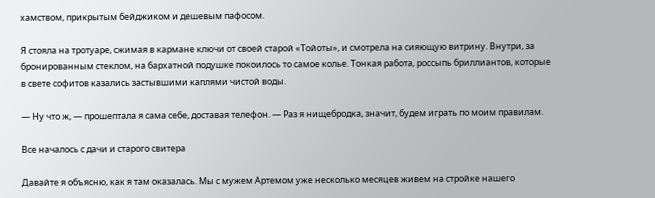хамством, прикрытым бейджиком и дешевым пафосом.

Я стояла на тротуаре, сжимая в кармане ключи от своей старой «Тойоты», и смотрела на сияющую витрину. Внутри, за бронированным стеклом, на бархатной подушке покоилось то самое колье. Тонкая работа, россыпь бриллиантов, которые в свете софитов казались застывшими каплями чистой воды.

— Ну что ж, — прошептала я сама себе, доставая телефон. — Раз я нищебродка, значит, будем играть по моим правилам.

Все началось с дачи и старого свитера

Давайте я объясню, как я там оказалась. Мы с мужем Артемом уже несколько месяцев живем на стройке нашего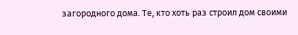загородного дома. Те, кто хоть раз строил дом своими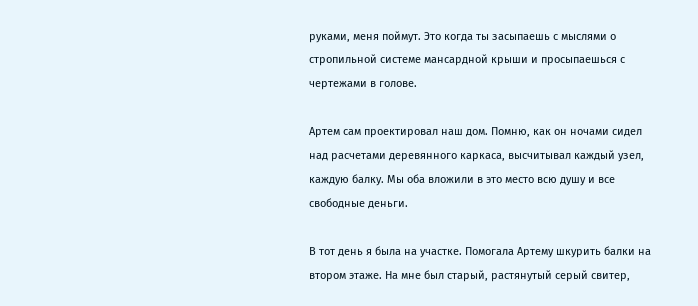руками, меня поймут. Это когда ты засыпаешь с мыслями о стропильной системе мансардной крыши и просыпаешься с чертежами в голове.

Артем сам проектировал наш дом. Помню, как он ночами сидел над расчетами деревянного каркаса, высчитывал каждый узел, каждую балку. Мы оба вложили в это место всю душу и все свободные деньги.

В тот день я была на участке. Помогала Артему шкурить балки на втором этаже. На мне был старый, растянутый серый свитер,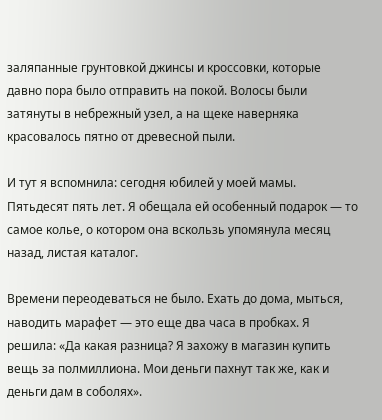заляпанные грунтовкой джинсы и кроссовки, которые давно пора было отправить на покой. Волосы были затянуты в небрежный узел, а на щеке наверняка красовалось пятно от древесной пыли.

И тут я вспомнила: сегодня юбилей у моей мамы. Пятьдесят пять лет. Я обещала ей особенный подарок — то самое колье, о котором она вскользь упомянула месяц назад, листая каталог.

Времени переодеваться не было. Ехать до дома, мыться, наводить марафет — это еще два часа в пробках. Я решила: «Да какая разница? Я захожу в магазин купить вещь за полмиллиона. Мои деньги пахнут так же, как и деньги дам в соболях».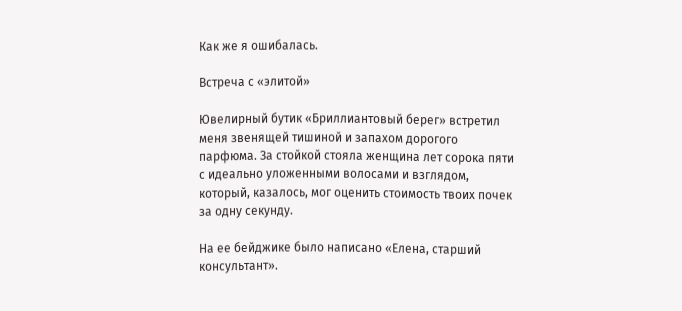Как же я ошибалась.

Встреча с «элитой»

Ювелирный бутик «Бриллиантовый берег» встретил меня звенящей тишиной и запахом дорогого парфюма. За стойкой стояла женщина лет сорока пяти с идеально уложенными волосами и взглядом, который, казалось, мог оценить стоимость твоих почек за одну секунду.

На ее бейджике было написано «Елена, старший консультант».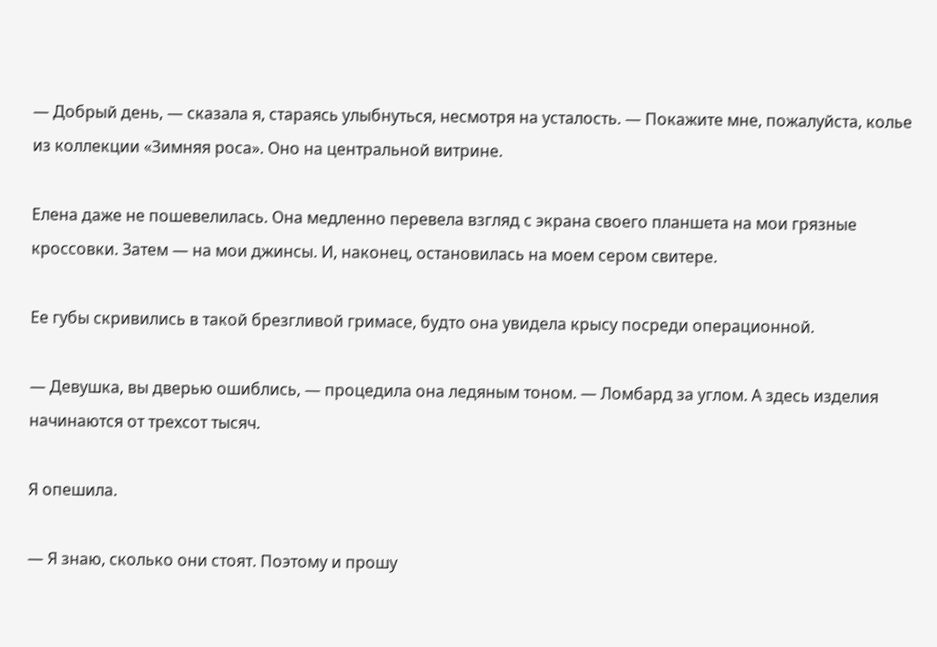— Добрый день, — сказала я, стараясь улыбнуться, несмотря на усталость. — Покажите мне, пожалуйста, колье из коллекции «Зимняя роса». Оно на центральной витрине.

Елена даже не пошевелилась. Она медленно перевела взгляд с экрана своего планшета на мои грязные кроссовки. Затем — на мои джинсы. И, наконец, остановилась на моем сером свитере.

Ее губы скривились в такой брезгливой гримасе, будто она увидела крысу посреди операционной.

— Девушка, вы дверью ошиблись, — процедила она ледяным тоном. — Ломбард за углом. А здесь изделия начинаются от трехсот тысяч.

Я опешила.

— Я знаю, сколько они стоят. Поэтому и прошу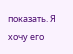показать. Я хочу его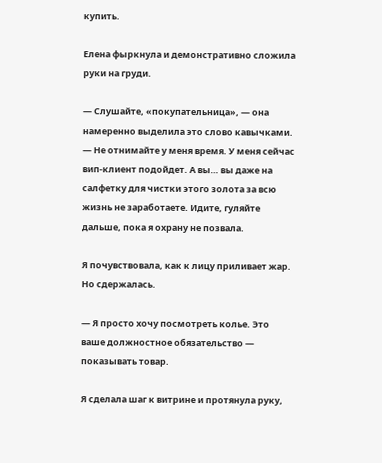купить.

Елена фыркнула и демонстративно сложила руки на груди.

— Слушайте, «покупательница», — она намеренно выделила это слово кавычками. — Не отнимайте у меня время. У меня сейчас вип-клиент подойдет. А вы… вы даже на салфетку для чистки этого золота за всю жизнь не заработаете. Идите, гуляйте дальше, пока я охрану не позвала.

Я почувствовала, как к лицу приливает жар. Но сдержалась.

— Я просто хочу посмотреть колье. Это ваше должностное обязательство — показывать товар.

Я сделала шаг к витрине и протянула руку,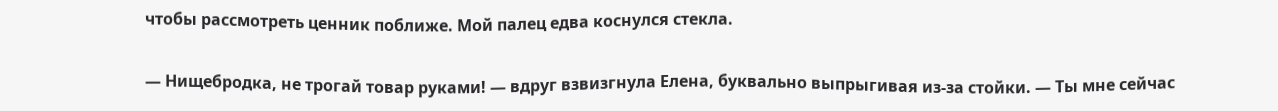чтобы рассмотреть ценник поближе. Мой палец едва коснулся стекла.

— Нищебродка, не трогай товар руками! — вдруг взвизгнула Елена, буквально выпрыгивая из-за стойки. — Ты мне сейчас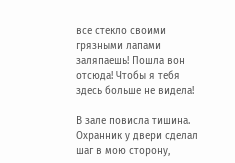все стекло своими грязными лапами заляпаешь! Пошла вон отсюда! Чтобы я тебя здесь больше не видела!

В зале повисла тишина. Охранник у двери сделал шаг в мою сторону,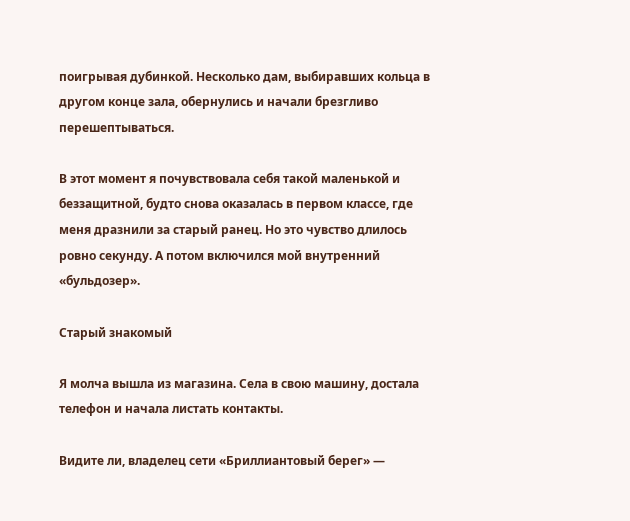поигрывая дубинкой. Несколько дам, выбиравших кольца в другом конце зала, обернулись и начали брезгливо перешептываться.

В этот момент я почувствовала себя такой маленькой и беззащитной, будто снова оказалась в первом классе, где меня дразнили за старый ранец. Но это чувство длилось ровно секунду. А потом включился мой внутренний «бульдозер».

Старый знакомый

Я молча вышла из магазина. Села в свою машину, достала телефон и начала листать контакты.

Видите ли, владелец сети «Бриллиантовый берег» —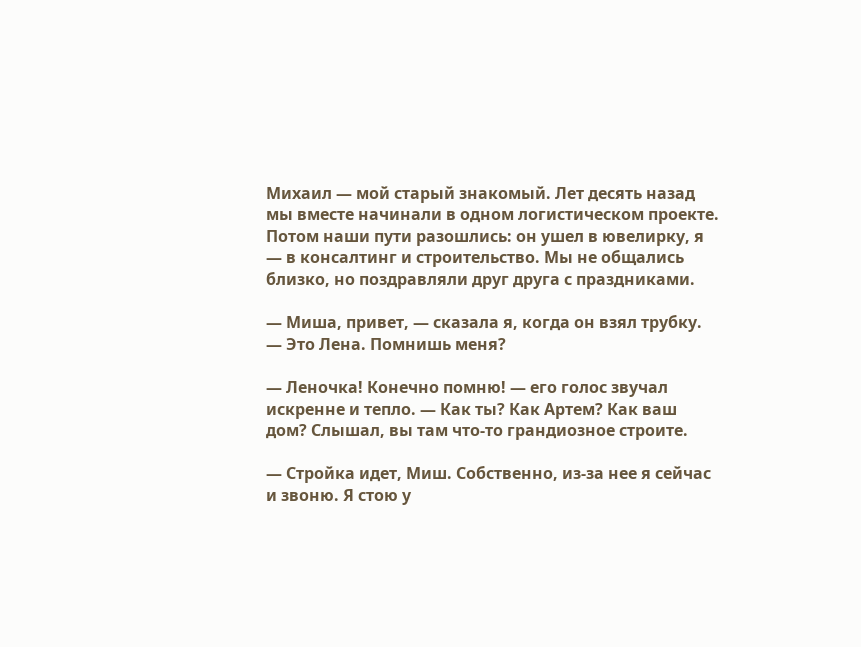Михаил — мой старый знакомый. Лет десять назад мы вместе начинали в одном логистическом проекте. Потом наши пути разошлись: он ушел в ювелирку, я — в консалтинг и строительство. Мы не общались близко, но поздравляли друг друга с праздниками.

— Миша, привет, — сказала я, когда он взял трубку. — Это Лена. Помнишь меня?

— Леночка! Конечно помню! — его голос звучал искренне и тепло. — Как ты? Как Артем? Как ваш дом? Слышал, вы там что-то грандиозное строите.

— Стройка идет, Миш. Собственно, из-за нее я сейчас и звоню. Я стою у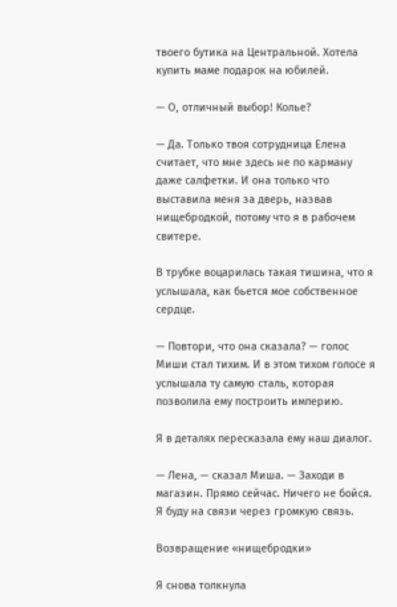твоего бутика на Центральной. Хотела купить маме подарок на юбилей.

— О, отличный выбор! Колье?

— Да. Только твоя сотрудница Елена считает, что мне здесь не по карману даже салфетки. И она только что выставила меня за дверь, назвав нищебродкой, потому что я в рабочем свитере.

В трубке воцарилась такая тишина, что я услышала, как бьется мое собственное сердце.

— Повтори, что она сказала? — голос Миши стал тихим. И в этом тихом голосе я услышала ту самую сталь, которая позволила ему построить империю.

Я в деталях пересказала ему наш диалог.

— Лена, — сказал Миша. — Заходи в магазин. Прямо сейчас. Ничего не бойся. Я буду на связи через громкую связь.

Возвращение «нищебродки»

Я снова толкнула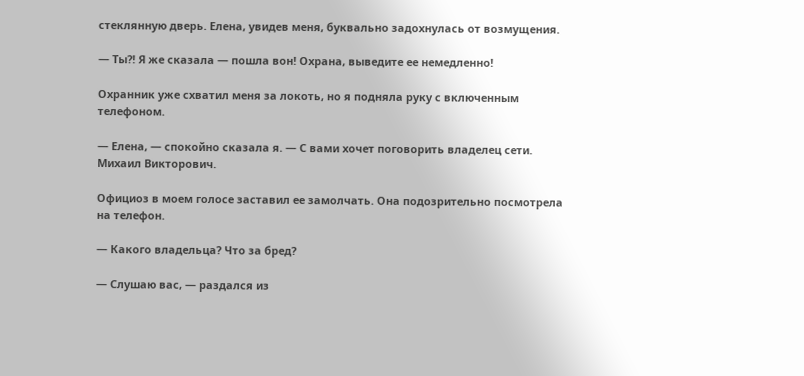стеклянную дверь. Елена, увидев меня, буквально задохнулась от возмущения.

— Ты?! Я же сказала — пошла вон! Охрана, выведите ее немедленно!

Охранник уже схватил меня за локоть, но я подняла руку с включенным телефоном.

— Елена, — спокойно сказала я. — С вами хочет поговорить владелец сети. Михаил Викторович.

Официоз в моем голосе заставил ее замолчать. Она подозрительно посмотрела на телефон.

— Какого владельца? Что за бред?

— Слушаю вас, — раздался из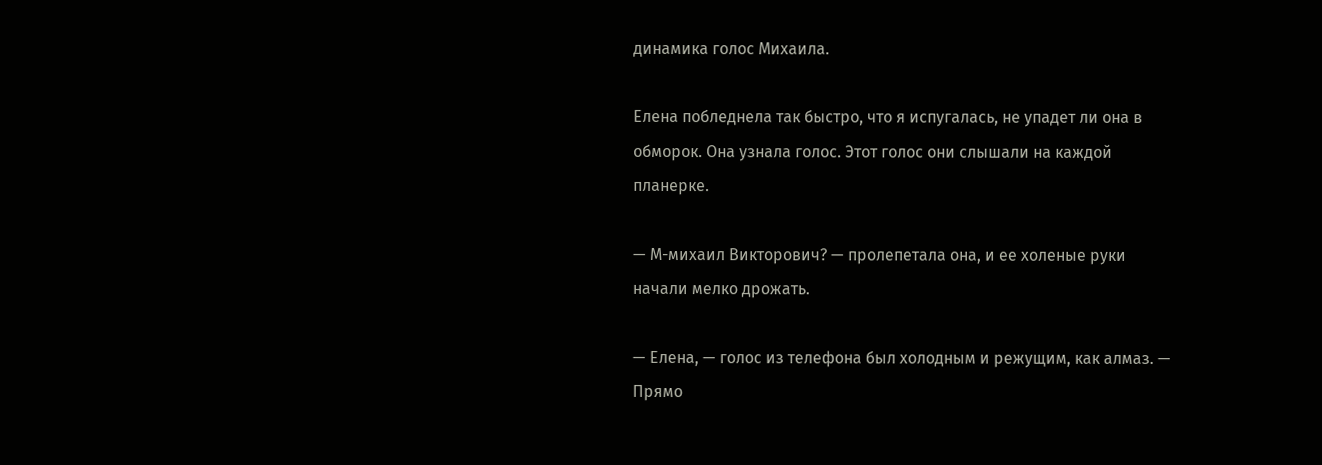динамика голос Михаила.

Елена побледнела так быстро, что я испугалась, не упадет ли она в обморок. Она узнала голос. Этот голос они слышали на каждой планерке.

— М-михаил Викторович? — пролепетала она, и ее холеные руки начали мелко дрожать.

— Елена, — голос из телефона был холодным и режущим, как алмаз. — Прямо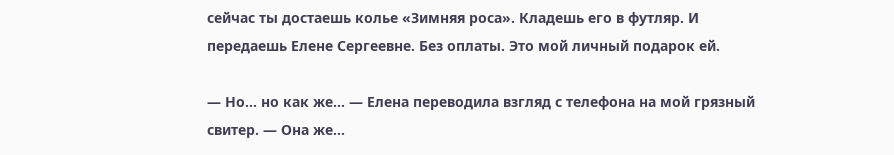сейчас ты достаешь колье «Зимняя роса». Кладешь его в футляр. И передаешь Елене Сергеевне. Без оплаты. Это мой личный подарок ей.

— Но… но как же… — Елена переводила взгляд с телефона на мой грязный свитер. — Она же…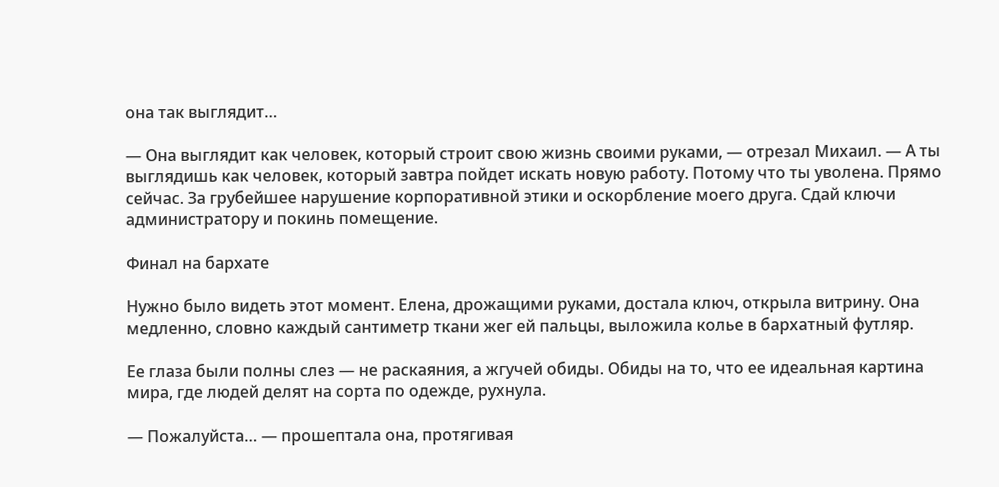она так выглядит…

— Она выглядит как человек, который строит свою жизнь своими руками, — отрезал Михаил. — А ты выглядишь как человек, который завтра пойдет искать новую работу. Потому что ты уволена. Прямо сейчас. За грубейшее нарушение корпоративной этики и оскорбление моего друга. Сдай ключи администратору и покинь помещение.

Финал на бархате

Нужно было видеть этот момент. Елена, дрожащими руками, достала ключ, открыла витрину. Она медленно, словно каждый сантиметр ткани жег ей пальцы, выложила колье в бархатный футляр.

Ее глаза были полны слез — не раскаяния, а жгучей обиды. Обиды на то, что ее идеальная картина мира, где людей делят на сорта по одежде, рухнула.

— Пожалуйста… — прошептала она, протягивая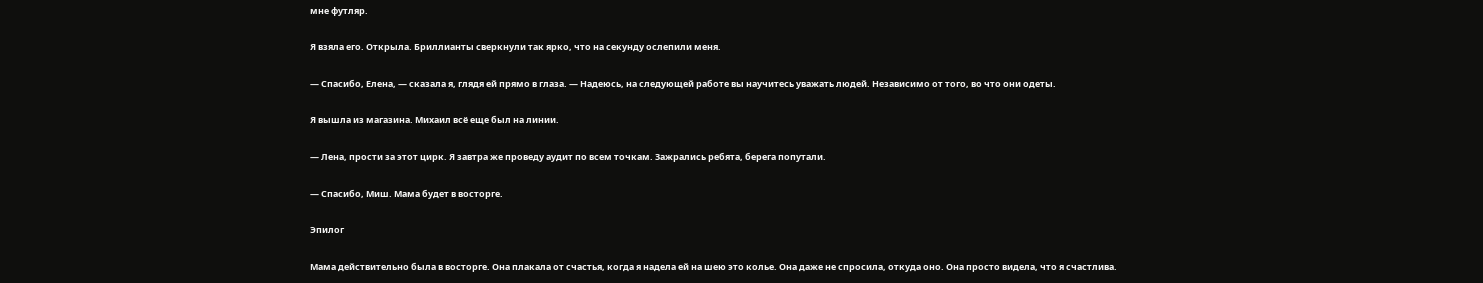мне футляр.

Я взяла его. Открыла. Бриллианты сверкнули так ярко, что на секунду ослепили меня.

— Спасибо, Елена, — сказала я, глядя ей прямо в глаза. — Надеюсь, на следующей работе вы научитесь уважать людей. Независимо от того, во что они одеты.

Я вышла из магазина. Михаил всё еще был на линии.

— Лена, прости за этот цирк. Я завтра же проведу аудит по всем точкам. Зажрались ребята, берега попутали.

— Спасибо, Миш. Мама будет в восторге.

Эпилог

Мама действительно была в восторге. Она плакала от счастья, когда я надела ей на шею это колье. Она даже не спросила, откуда оно. Она просто видела, что я счастлива.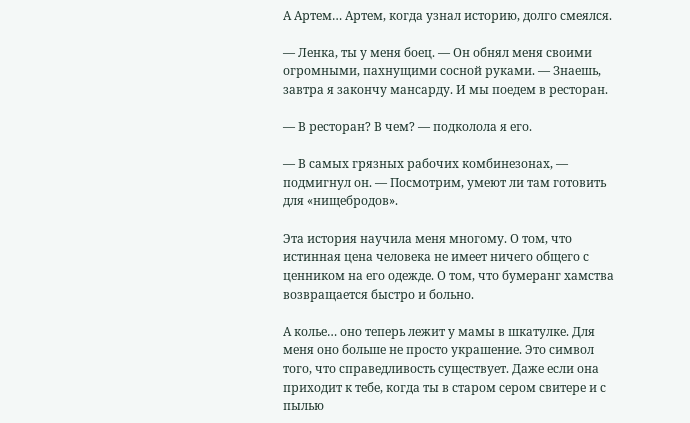А Артем… Артем, когда узнал историю, долго смеялся.

— Ленка, ты у меня боец. — Он обнял меня своими огромными, пахнущими сосной руками. — Знаешь, завтра я закончу мансарду. И мы поедем в ресторан.

— В ресторан? В чем? — подколола я его.

— В самых грязных рабочих комбинезонах, — подмигнул он. — Посмотрим, умеют ли там готовить для «нищебродов».

Эта история научила меня многому. О том, что истинная цена человека не имеет ничего общего с ценником на его одежде. О том, что бумеранг хамства возвращается быстро и больно.

А колье… оно теперь лежит у мамы в шкатулке. Для меня оно больше не просто украшение. Это символ того, что справедливость существует. Даже если она приходит к тебе, когда ты в старом сером свитере и с пылью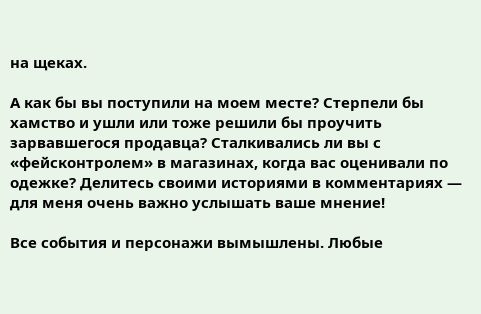на щеках.

А как бы вы поступили на моем месте? Стерпели бы хамство и ушли или тоже решили бы проучить зарвавшегося продавца? Сталкивались ли вы с «фейсконтролем» в магазинах, когда вас оценивали по одежке? Делитесь своими историями в комментариях — для меня очень важно услышать ваше мнение!

Все события и персонажи вымышлены. Любые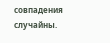совпадения случайны.